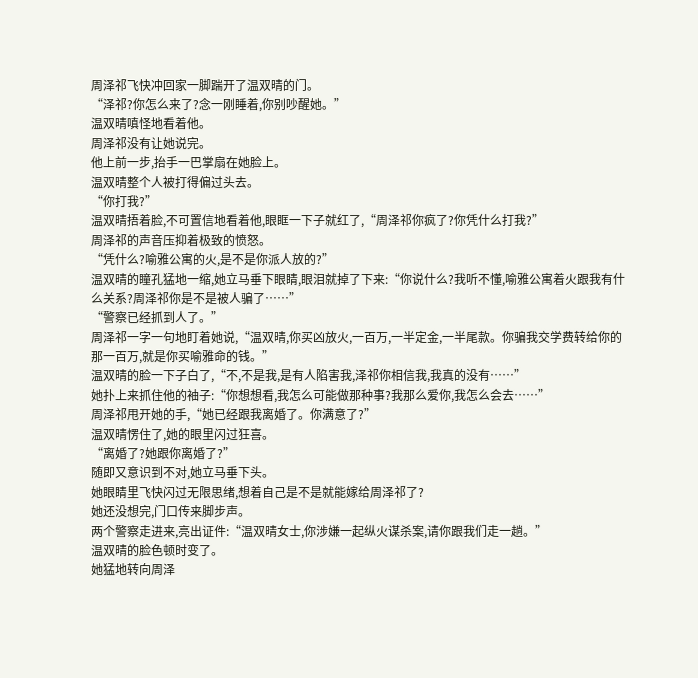周泽祁飞快冲回家一脚踹开了温双晴的门。
“泽祁?你怎么来了?念一刚睡着,你别吵醒她。”
温双晴嗔怪地看着他。
周泽祁没有让她说完。
他上前一步,抬手一巴掌扇在她脸上。
温双晴整个人被打得偏过头去。
“你打我?”
温双晴捂着脸,不可置信地看着他,眼眶一下子就红了,“周泽祁你疯了?你凭什么打我?”
周泽祁的声音压抑着极致的愤怒。
“凭什么?喻雅公寓的火,是不是你派人放的?”
温双晴的瞳孔猛地一缩,她立马垂下眼睛,眼泪就掉了下来:“你说什么?我听不懂,喻雅公寓着火跟我有什么关系?周泽祁你是不是被人骗了……”
“警察已经抓到人了。”
周泽祁一字一句地盯着她说,“温双晴,你买凶放火,一百万,一半定金,一半尾款。你骗我交学费转给你的那一百万,就是你买喻雅命的钱。”
温双晴的脸一下子白了,“不,不是我,是有人陷害我,泽祁你相信我,我真的没有……”
她扑上来抓住他的袖子:“你想想看,我怎么可能做那种事?我那么爱你,我怎么会去……”
周泽祁甩开她的手,“她已经跟我离婚了。你满意了?”
温双晴愣住了,她的眼里闪过狂喜。
“离婚了?她跟你离婚了?”
随即又意识到不对,她立马垂下头。
她眼睛里飞快闪过无限思绪,想着自己是不是就能嫁给周泽祁了?
她还没想完,门口传来脚步声。
两个警察走进来,亮出证件:“温双晴女士,你涉嫌一起纵火谋杀案,请你跟我们走一趟。”
温双晴的脸色顿时变了。
她猛地转向周泽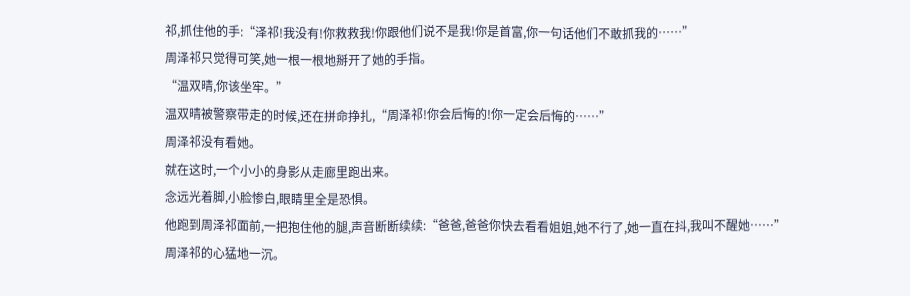祁,抓住他的手:“泽祁!我没有!你救救我!你跟他们说不是我!你是首富,你一句话他们不敢抓我的……”
周泽祁只觉得可笑,她一根一根地掰开了她的手指。
“温双晴,你该坐牢。”
温双晴被警察带走的时候,还在拼命挣扎,“周泽祁!你会后悔的!你一定会后悔的……”
周泽祁没有看她。
就在这时,一个小小的身影从走廊里跑出来。
念远光着脚,小脸惨白,眼睛里全是恐惧。
他跑到周泽祁面前,一把抱住他的腿,声音断断续续:“爸爸,爸爸你快去看看姐姐,她不行了,她一直在抖,我叫不醒她……”
周泽祁的心猛地一沉。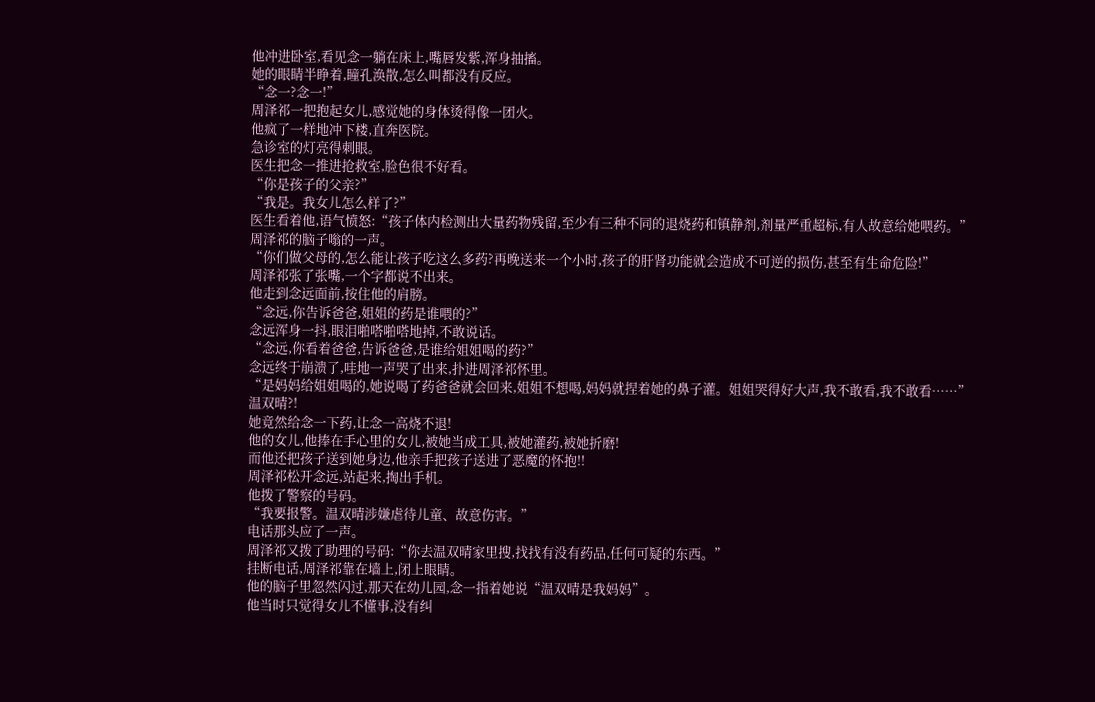他冲进卧室,看见念一躺在床上,嘴唇发紫,浑身抽搐。
她的眼睛半睁着,瞳孔涣散,怎么叫都没有反应。
“念一?念一!”
周泽祁一把抱起女儿,感觉她的身体烫得像一团火。
他疯了一样地冲下楼,直奔医院。
急诊室的灯亮得刺眼。
医生把念一推进抢救室,脸色很不好看。
“你是孩子的父亲?”
“我是。我女儿怎么样了?”
医生看着他,语气愤怒:“孩子体内检测出大量药物残留,至少有三种不同的退烧药和镇静剂,剂量严重超标,有人故意给她喂药。”
周泽祁的脑子嗡的一声。
“你们做父母的,怎么能让孩子吃这么多药?再晚送来一个小时,孩子的肝肾功能就会造成不可逆的损伤,甚至有生命危险!”
周泽祁张了张嘴,一个字都说不出来。
他走到念远面前,按住他的肩膀。
“念远,你告诉爸爸,姐姐的药是谁喂的?”
念远浑身一抖,眼泪啪嗒啪嗒地掉,不敢说话。
“念远,你看着爸爸,告诉爸爸,是谁给姐姐喝的药?”
念远终于崩溃了,哇地一声哭了出来,扑进周泽祁怀里。
“是妈妈给姐姐喝的,她说喝了药爸爸就会回来,姐姐不想喝,妈妈就捏着她的鼻子灌。姐姐哭得好大声,我不敢看,我不敢看……”
温双晴?!
她竟然给念一下药,让念一高烧不退!
他的女儿,他捧在手心里的女儿,被她当成工具,被她灌药,被她折磨!
而他还把孩子送到她身边,他亲手把孩子送进了恶魔的怀抱!!
周泽祁松开念远,站起来,掏出手机。
他拨了警察的号码。
“我要报警。温双晴涉嫌虐待儿童、故意伤害。”
电话那头应了一声。
周泽祁又拨了助理的号码:“你去温双晴家里搜,找找有没有药品,任何可疑的东西。”
挂断电话,周泽祁靠在墙上,闭上眼睛。
他的脑子里忽然闪过,那天在幼儿园,念一指着她说“温双晴是我妈妈”。
他当时只觉得女儿不懂事,没有纠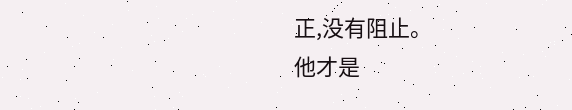正,没有阻止。
他才是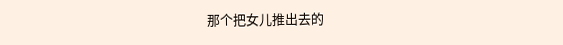那个把女儿推出去的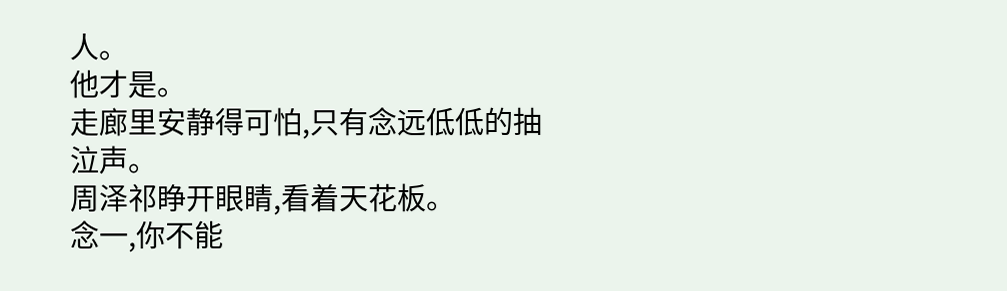人。
他才是。
走廊里安静得可怕,只有念远低低的抽泣声。
周泽祁睁开眼睛,看着天花板。
念一,你不能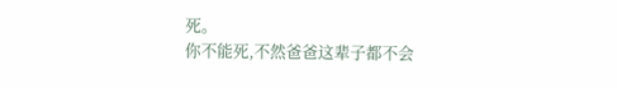死。
你不能死,不然爸爸这辈子都不会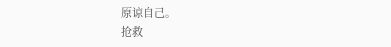原谅自己。
抢救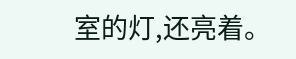室的灯,还亮着。